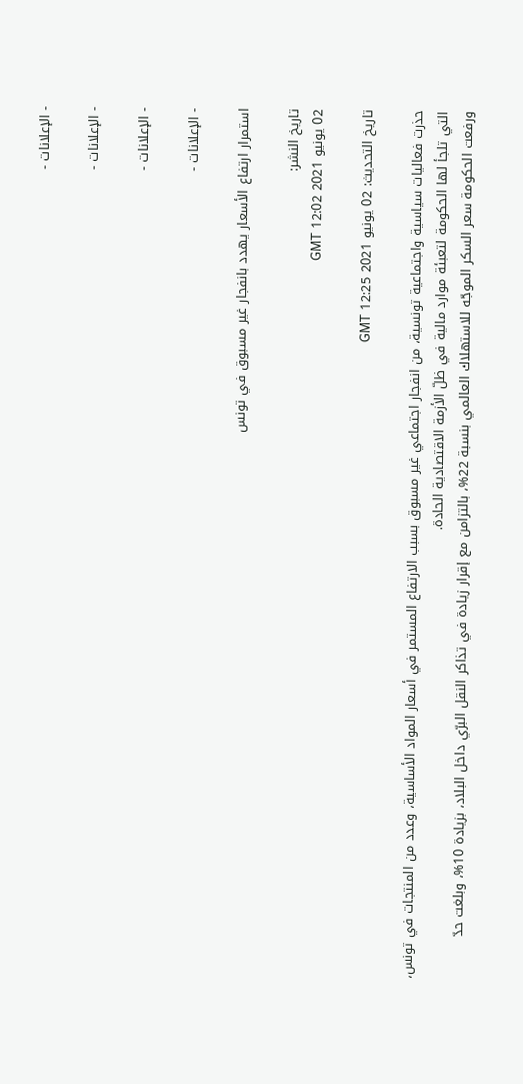- الإعلانات -

- الإعلانات -

- الإعلانات -

- الإعلانات -

استمرار ارتفاع الأسعار يهدد بانفجار غير مسبوق في تونس

تاريخ النشر:
02 يونيو 2021 12:02 GMT

تاريخ التحديث: 02 يونيو 2021 12:25 GMT

حذرت فعاليات سياسية واجتماعية تونسية، من انفجار اجتماعي غير مسبوق بسبب الارتفاع المستمر في أسعار المواد الأساسية، وعدد من المنتجات في تونس، التي تلجأ لها الحكومة لتعبئة موارد مالية في ظلّ الأزمة الاقتصادية الحادة.
ورفعت الحكومة سعر السكر الموجّه للاستهلاك العالمي بنسبة 22%، بالتزامن مع إقرار زيادة في تذاكر النقل البرّي داخل البلاد، بزيادة 10%، وبلغت حدّ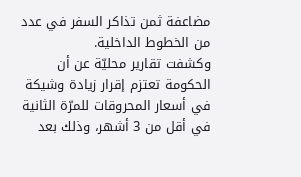مضاعفة ثمن تذاكر السفر في عدد من الخطوط الداخلية.
وكشفت تقارير محليّة عن أن الحكومة تعتزم إقرار زيادة وشيكة في أسعار المحروقات للمرّة الثانية في أقل من 3 أشهر، وذلك بعد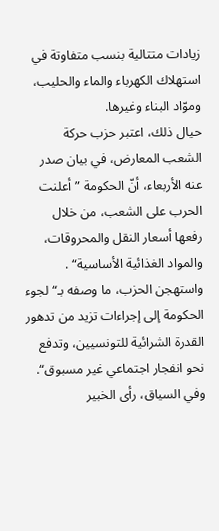زيادات متتالية بنسب متفاوتة في استهلاك الكهرباء والماء والحليب، وموّاد البناء وغيرها.
حيال ذلك، اعتبر حزب حركة الشعب المعارض، في بيان صدر عنه الأربعاء، أنّ الحكومة ”أعلنت الحرب على الشعب، من خلال رفعها أسعار النقل والمحروقات، والمواد الغذائية الأساسية“ .
واستهجن الحزب، ما وصفه بـ“ لجوء الحكومة إلى إجراءات تزيد من تدهور القدرة الشرائية للتونسيين، وتدفع نحو انفجار اجتماعي غير مسبوق“.
وفي السياق، رأى الخبير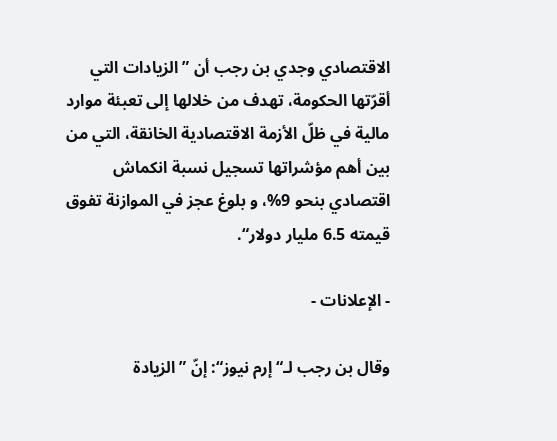الاقتصادي وجدي بن رجب أن ”الزيادات التي أقرّتها الحكومة، تهدف من خلالها إلى تعبئة موارد مالية في ظلّ الأزمة الاقتصادية الخانقة، التي من بين أهم مؤشراتها تسجيل نسبة انكماش اقتصادي بنحو 9%، و بلوغ عجز في الموازنة تفوق قيمته 6.5 مليار دولار“.

- الإعلانات -

وقال بن رجب لـ“إرم نيوز“: إنّ ”الزيادة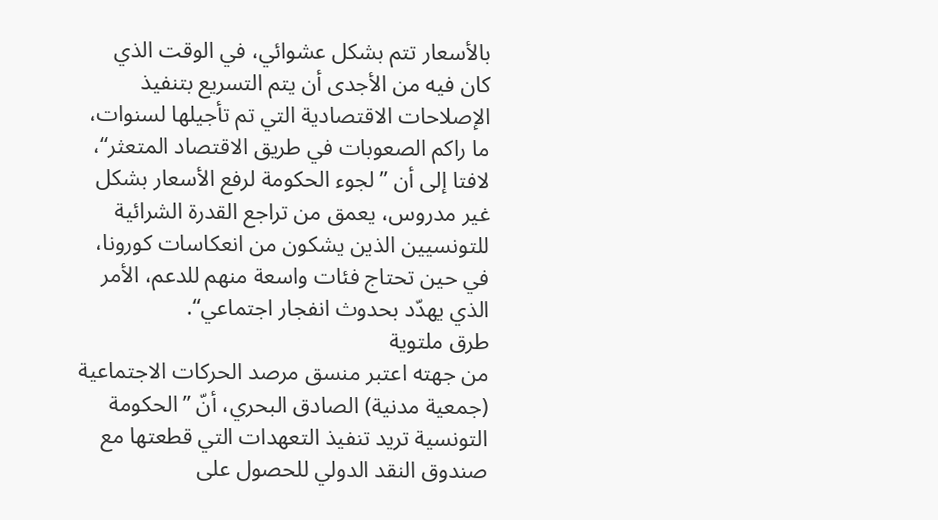بالأسعار تتم بشكل عشوائي، في الوقت الذي كان فيه من الأجدى أن يتم التسريع بتنفيذ الإصلاحات الاقتصادية التي تم تأجيلها لسنوات، ما راكم الصعوبات في طريق الاقتصاد المتعثر“، لافتا إلى أن ”لجوء الحكومة لرفع الأسعار بشكل غير مدروس، يعمق من تراجع القدرة الشرائية للتونسيين الذين يشكون من انعكاسات كورونا، في حين تحتاج فئات واسعة منهم للدعم، الأمر الذي يهدّد بحدوث انفجار اجتماعي“.
طرق ملتوية
من جهته اعتبر منسق مرصد الحركات الاجتماعية (جمعية مدنية) الصادق البحري، أنّ ”الحكومة التونسية تريد تنفيذ التعهدات التي قطعتها مع صندوق النقد الدولي للحصول على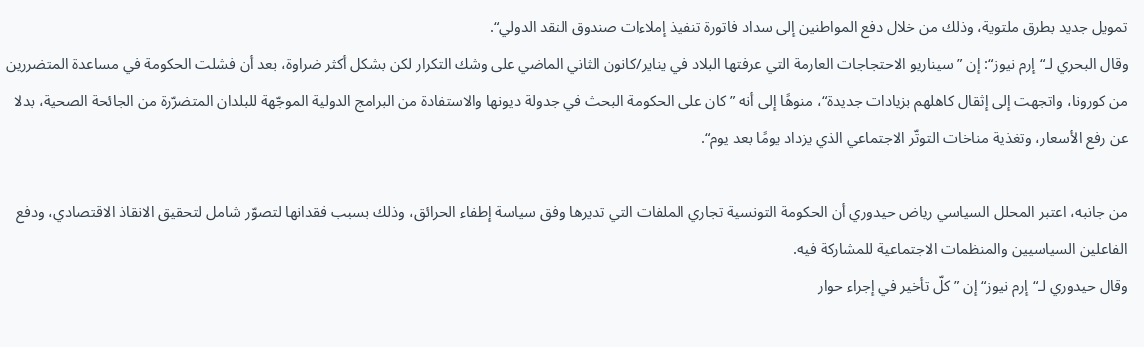تمويل جديد بطرق ملتوية، وذلك من خلال دفع المواطنين إلى سداد فاتورة تنفيذ إملاءات صندوق النقد الدولي“.
وقال البحري لـ“إرم نيوز“: إن ”سيناريو الاحتجاجات العارمة التي عرفتها البلاد في يناير/كانون الثاني الماضي على وشك التكرار لكن بشكل أكثر ضراوة، بعد أن فشلت الحكومة في مساعدة المتضررين من كورونا، واتجهت إلى إثقال كاهلهم بزيادات جديدة“، منوهًا إلى أنه ”كان على الحكومة البحث في جدولة ديونها والاستفادة من البرامج الدولية الموجّهة للبلدان المتضرّرة من الجائحة الصحية، بدلا عن رفع الأسعار، وتغذية مناخات التوتّر الاجتماعي الذي يزداد يومًا بعد يوم“.

من جانبه، اعتبر المحلل السياسي رياض حيدوري أن الحكومة التونسية تجاري الملفات التي تديرها وفق سياسة إطفاء الحرائق، وذلك بسبب فقدانها لتصوّر شامل لتحقيق الانقاذ الاقتصادي، ودفع الفاعلين السياسيين والمنظمات الاجتماعية للمشاركة فيه.
وقال حيدوري لـ“إرم نيوز“ إن ”كلّ تأخير في إجراء حوار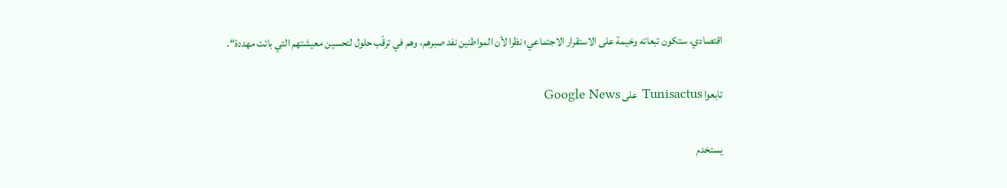اقتصادي، ستكون تبعاته وخيمة على الاستقرار الاجتماعي؛ نظرا لأن المواطنين نفد صبرهم، وهم في ترقّب حلول لتحسين معيشتهم التي باتت مهددة“.

تابعوا Tunisactus على Google News

يستخدم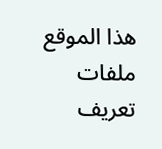هذا الموقع ملفات تعريف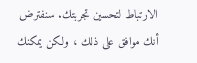الارتباط لتحسين تجربتك. سنفترض أنك موافق على ذلك ، ولكن يمكنك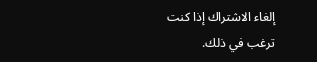إلغاء الاشتراك إذا كنت ترغب في ذلك.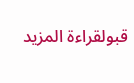قبولقراءة المزيد